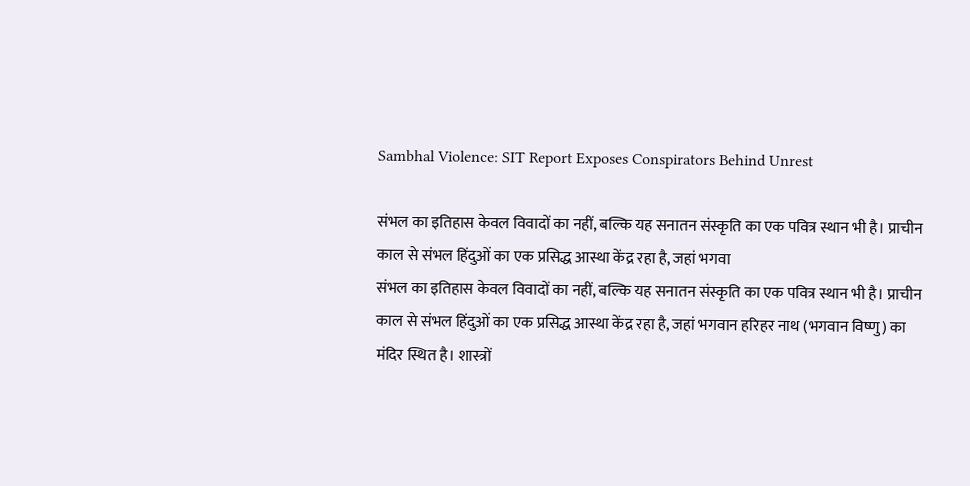Sambhal Violence: SIT Report Exposes Conspirators Behind Unrest

संभल का इतिहास केवल विवादों का नहीं, बल्कि यह सनातन संस्कृति का एक पवित्र स्थान भी है। प्राचीन काल से संभल हिंदुओं का एक प्रसिद्ध आस्था केंद्र रहा है, जहां भगवा
संभल का इतिहास केवल विवादों का नहीं, बल्कि यह सनातन संस्कृति का एक पवित्र स्थान भी है। प्राचीन काल से संभल हिंदुओं का एक प्रसिद्ध आस्था केंद्र रहा है, जहां भगवान हरिहर नाथ (भगवान विष्णु) का मंदिर स्थित है। शास्त्रों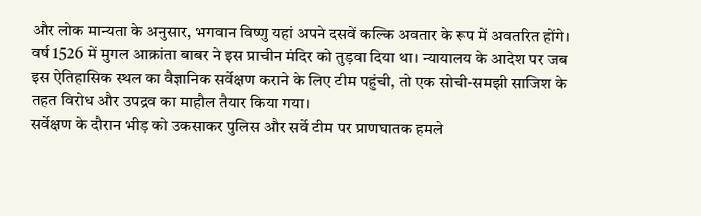और लोक मान्यता के अनुसार, भगवान विष्णु यहां अपने दसवें कल्कि अवतार के रूप में अवतरित होंगे। वर्ष 1526 में मुगल आक्रांता बाबर ने इस प्राचीन मंदिर को तुड़वा दिया था। न्यायालय के आदेश पर जब इस ऐतिहासिक स्थल का वैज्ञानिक सर्वेक्षण कराने के लिए टीम पहुंची, तो एक सोची-समझी साजिश के तहत विरोध और उपद्रव का माहौल तैयार किया गया।
सर्वेक्षण के दौरान भीड़ को उकसाकर पुलिस और सर्वे टीम पर प्राणघातक हमले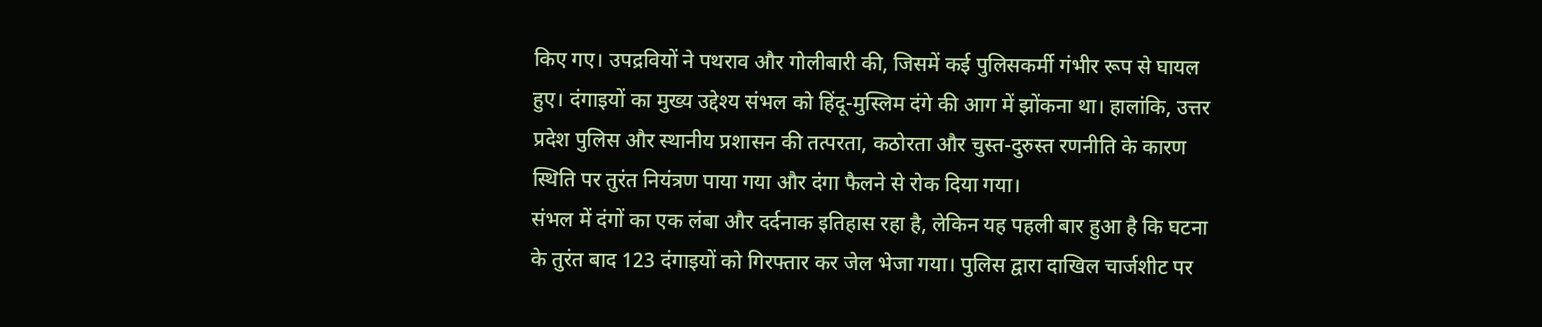किए गए। उपद्रवियों ने पथराव और गोलीबारी की, जिसमें कई पुलिसकर्मी गंभीर रूप से घायल हुए। दंगाइयों का मुख्य उद्देश्य संभल को हिंदू-मुस्लिम दंगे की आग में झोंकना था। हालांकि, उत्तर प्रदेश पुलिस और स्थानीय प्रशासन की तत्परता, कठोरता और चुस्त-दुरुस्त रणनीति के कारण स्थिति पर तुरंत नियंत्रण पाया गया और दंगा फैलने से रोक दिया गया।
संभल में दंगों का एक लंबा और दर्दनाक इतिहास रहा है, लेकिन यह पहली बार हुआ है कि घटना के तुरंत बाद 123 दंगाइयों को गिरफ्तार कर जेल भेजा गया। पुलिस द्वारा दाखिल चार्जशीट पर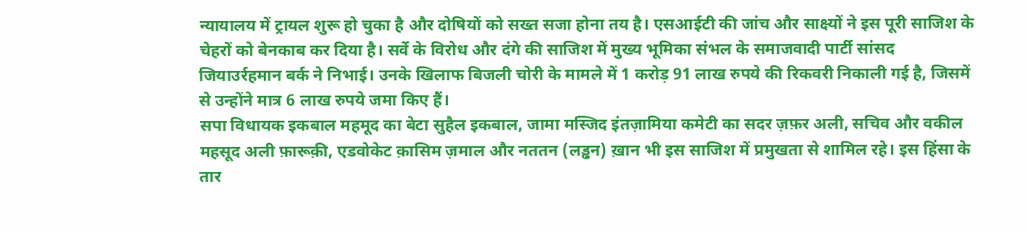न्यायालय में ट्रायल शुरू हो चुका है और दोषियों को सख्त सजा होना तय है। एसआईटी की जांच और साक्ष्यों ने इस पूरी साजिश के चेहरों को बेनकाब कर दिया है। सर्वे के विरोध और दंगे की साजिश में मुख्य भूमिका संभल के समाजवादी पार्टी सांसद जियाउर्रहमान बर्क ने निभाई। उनके खिलाफ बिजली चोरी के मामले में 1 करोड़ 91 लाख रुपये की रिकवरी निकाली गई है, जिसमें से उन्होंने मात्र 6 लाख रुपये जमा किए हैं।
सपा विधायक इकबाल महमूद का बेटा सुहैल इकबाल, जामा मस्जिद इंतज़ामिया कमेटी का सदर ज़फ़र अली, सचिव और वकील महसूद अली फ़ारूक़ी, एडवोकेट क़ासिम ज़माल और नततन (लड्ढन) ख़ान भी इस साजिश में प्रमुखता से शामिल रहे। इस हिंसा के तार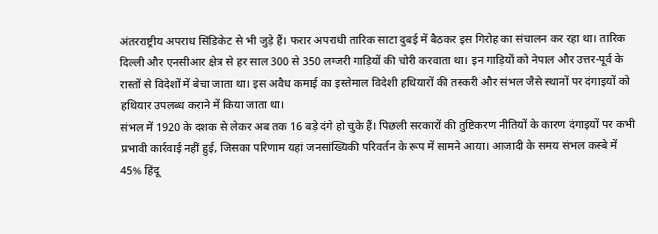अंतरराष्ट्रीय अपराध सिंडिकेट से भी जुड़े हैं। फरार अपराधी तारिक साटा दुबई में बैठकर इस गिरोह का संचालन कर रहा था। तारिक दिल्ली और एनसीआर क्षेत्र से हर साल 300 से 350 लग्जरी गाड़ियों की चोरी करवाता था। इन गाड़ियों को नेपाल और उत्तर-पूर्व के रास्तों से विदेशों में बेचा जाता था। इस अवैध कमाई का इस्तेमाल विदेशी हथियारों की तस्करी और संभल जैसे स्थानों पर दंगाइयों को हथियार उपलब्ध कराने में किया जाता था।
संभल में 1920 के दशक से लेकर अब तक 16 बड़े दंगे हो चुके हैं। पिछली सरकारों की तुष्टिकरण नीतियों के कारण दंगाइयों पर कभी प्रभावी कार्रवाई नहीं हुई, जिसका परिणाम यहां जनसांख्यिकी परिवर्तन के रूप में सामने आया। आजादी के समय संभल कस्बे में 45% हिंदू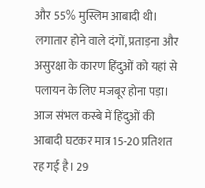और 55% मुस्लिम आबादी थी। लगातार होने वाले दंगों, प्रताड़ना और असुरक्षा के कारण हिंदुओं को यहां से पलायन के लिए मजबूर होना पड़ा। आज संभल कस्बे में हिंदुओं की आबादी घटकर मात्र 15-20 प्रतिशत रह गई है। 29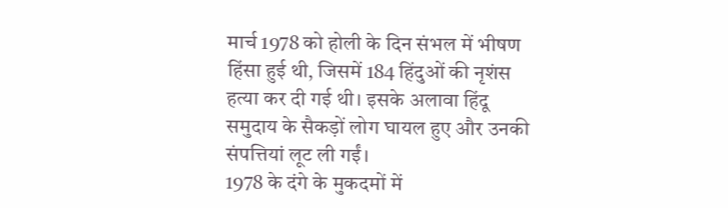मार्च 1978 को होली के दिन संभल में भीषण हिंसा हुई थी, जिसमें 184 हिंदुओं की नृशंस हत्या कर दी गई थी। इसके अलावा हिंदू समुदाय के सैकड़ों लोग घायल हुए और उनकी संपत्तियां लूट ली गईं।
1978 के दंगे के मुकदमों में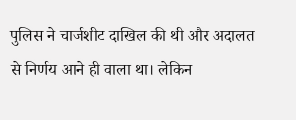पुलिस ने चार्जशीट दाखिल की थी और अदालत से निर्णय आने ही वाला था। लेकिन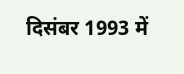दिसंबर 1993 में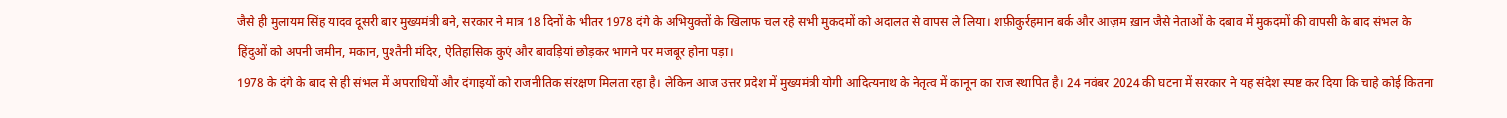जैसे ही मुलायम सिंह यादव दूसरी बार मुख्यमंत्री बने, सरकार ने मात्र 18 दिनों के भीतर 1978 दंगे के अभियुक्तों के खिलाफ चल रहे सभी मुकदमों को अदालत से वापस ले लिया। शफ़ीकुर्रहमान बर्क और आज़म ख़ान जैसे नेताओं के दबाव में मुकदमों की वापसी के बाद संभल के हिंदुओं को अपनी जमीन, मकान, पुश्तैनी मंदिर, ऐतिहासिक कुएं और बावड़ियां छोड़कर भागने पर मजबूर होना पड़ा।
1978 के दंगे के बाद से ही संभल में अपराधियों और दंगाइयों को राजनीतिक संरक्षण मिलता रहा है। लेकिन आज उत्तर प्रदेश में मुख्यमंत्री योगी आदित्यनाथ के नेतृत्व में कानून का राज स्थापित है। 24 नवंबर 2024 की घटना में सरकार ने यह संदेश स्पष्ट कर दिया कि चाहे कोई कितना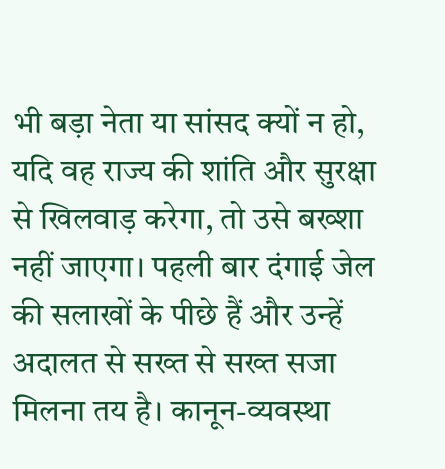भी बड़ा नेता या सांसद क्यों न हो, यदि वह राज्य की शांति और सुरक्षा से खिलवाड़ करेगा, तो उसे बख्शा नहीं जाएगा। पहली बार दंगाई जेल की सलाखों के पीछे हैं और उन्हें अदालत से सख्त से सख्त सजा मिलना तय है। कानून-व्यवस्था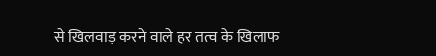से खिलवाड़ करने वाले हर तत्व के खिलाफ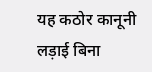यह कठोर कानूनी लड़ाई बिना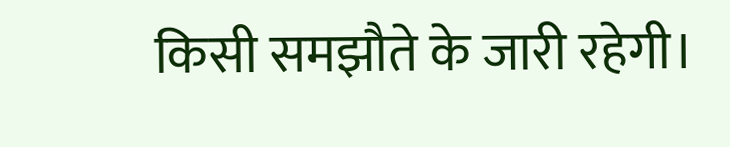किसी समझौते के जारी रहेगी।